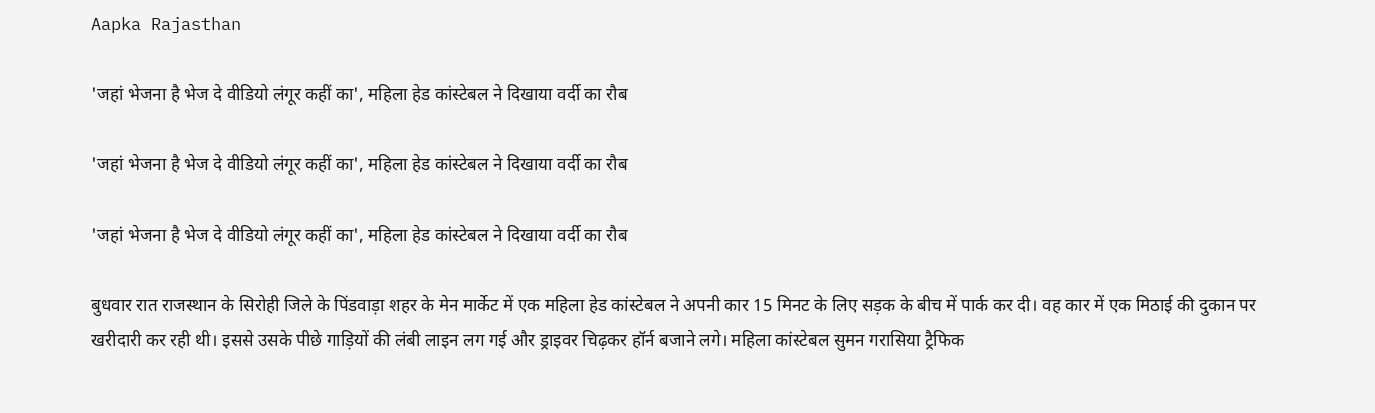Aapka Rajasthan

'जहां भेजना है भेज दे वीडियो लंगूर कहीं का', महिला हेड कांस्टेबल ने दिखाया वर्दी का रौब

'जहां भेजना है भेज दे वीडियो लंगूर कहीं का', महिला हेड कांस्टेबल ने दिखाया वर्दी का रौब

'जहां भेजना है भेज दे वीडियो लंगूर कहीं का', महिला हेड कांस्टेबल ने दिखाया वर्दी का रौब

बुधवार रात राजस्थान के सिरोही जिले के पिंडवाड़ा शहर के मेन मार्केट में एक महिला हेड कांस्टेबल ने अपनी कार 15 मिनट के लिए सड़क के बीच में पार्क कर दी। वह कार में एक मिठाई की दुकान पर खरीदारी कर रही थी। इससे उसके पीछे गाड़ियों की लंबी लाइन लग गई और ड्राइवर चिढ़कर हॉर्न बजाने लगे। महिला कांस्टेबल सुमन गरासिया ट्रैफिक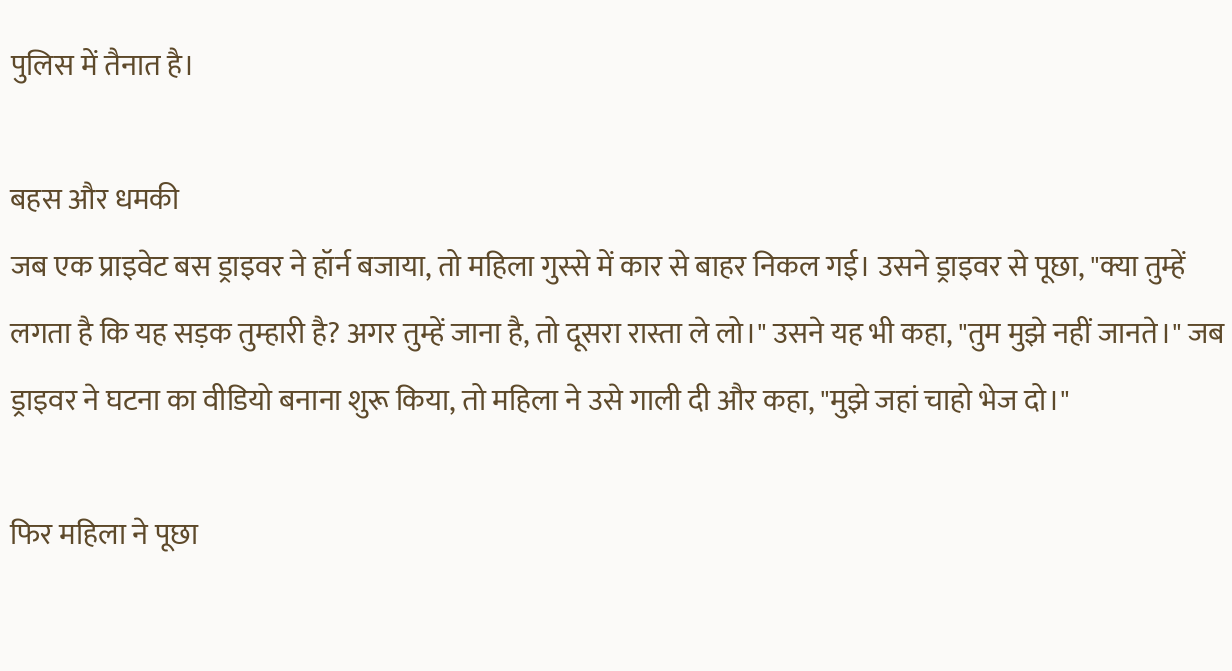पुलिस में तैनात है।

बहस और धमकी
जब एक प्राइवेट बस ड्राइवर ने हॉर्न बजाया, तो महिला गुस्से में कार से बाहर निकल गई। उसने ड्राइवर से पूछा, "क्या तुम्हें लगता है कि यह सड़क तुम्हारी है? अगर तुम्हें जाना है, तो दूसरा रास्ता ले लो।" उसने यह भी कहा, "तुम मुझे नहीं जानते।" जब ड्राइवर ने घटना का वीडियो बनाना शुरू किया, तो महिला ने उसे गाली दी और कहा, "मुझे जहां चाहो भेज दो।"

फिर महिला ने पूछा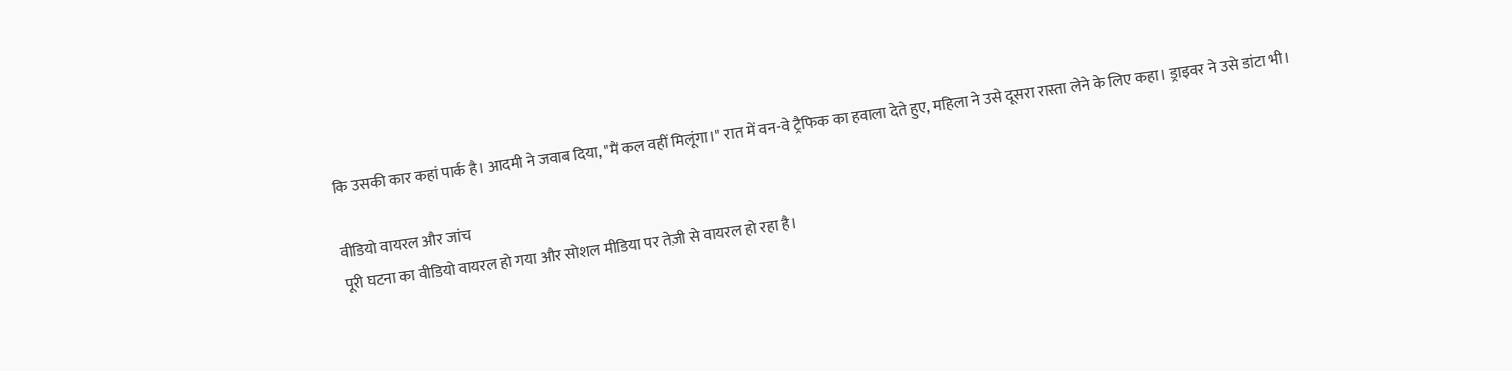कि उसकी कार कहां पार्क है। आदमी ने जवाब दिया, "मैं कल वहीं मिलूंगा।" रात में वन-वे ट्रैफिक का हवाला देते हुए, महिला ने उसे दूसरा रास्ता लेने के लिए कहा। ड्राइवर ने उसे डांटा भी।

वीडियो वायरल और जांच
पूरी घटना का वीडियो वायरल हो गया और सोशल मीडिया पर तेज़ी से वायरल हो रहा है।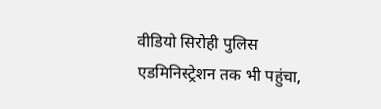वीडियो सिरोही पुलिस एडमिनिस्ट्रेशन तक भी पहुंचा,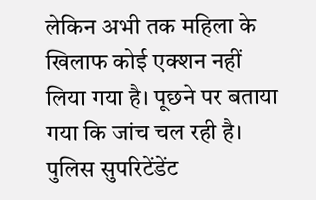लेकिन अभी तक महिला के खिलाफ कोई एक्शन नहीं लिया गया है। पूछने पर बताया गया कि जांच चल रही है। पुलिस सुपरिटेंडेंट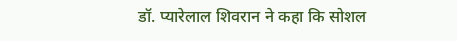डॉ. प्यारेलाल शिवरान ने कहा कि सोशल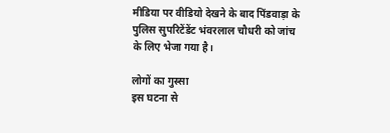मीडिया पर वीडियो देखने के बाद पिंडवाड़ा के पुलिस सुपरिटेंडेंट भंवरलाल चौधरी को जांच के लिए भेजा गया है।

लोगों का गुस्सा
इस घटना से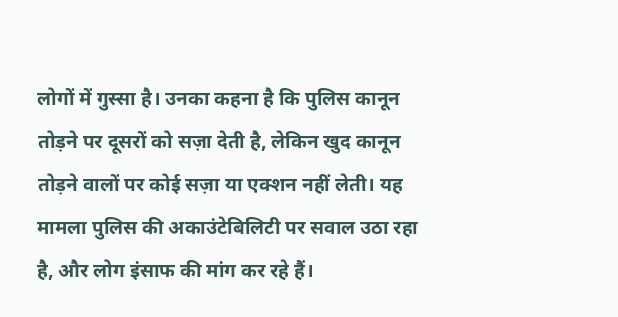लोगों में गुस्सा है। उनका कहना है कि पुलिस कानून तोड़ने पर दूसरों को सज़ा देती है, लेकिन खुद कानून तोड़ने वालों पर कोई सज़ा या एक्शन नहीं लेती। यह मामला पुलिस की अकाउंटेबिलिटी पर सवाल उठा रहा है, और लोग इंसाफ की मांग कर रहे हैं।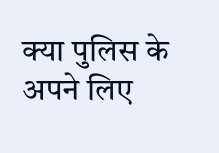क्या पुलिस के अपने लिए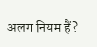अलग नियम हैं?